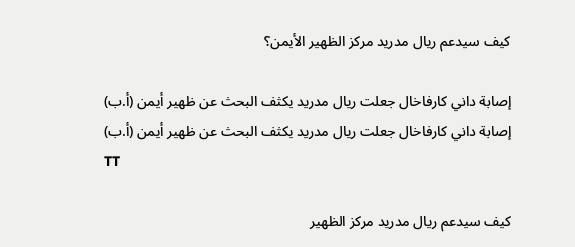كيف سيدعم ريال مدريد مركز الظهير الأيمن؟

إصابة داني كارفاخال جعلت ريال مدريد يكثف البحث عن ظهير أيمن (أ.ب)
إصابة داني كارفاخال جعلت ريال مدريد يكثف البحث عن ظهير أيمن (أ.ب)
TT

كيف سيدعم ريال مدريد مركز الظهير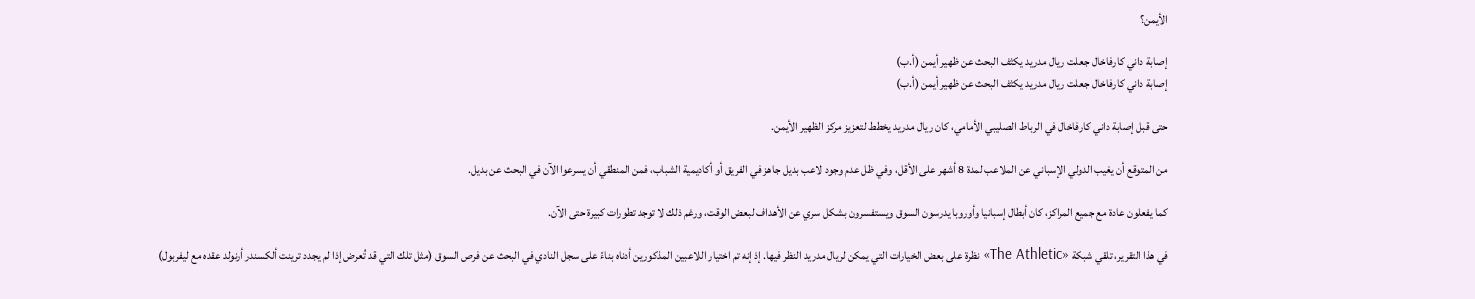الأيمن؟

إصابة داني كارفاخال جعلت ريال مدريد يكثف البحث عن ظهير أيمن (أ.ب)
إصابة داني كارفاخال جعلت ريال مدريد يكثف البحث عن ظهير أيمن (أ.ب)

حتى قبل إصابة داني كارفاخال في الرباط الصليبي الأمامي، كان ريال مدريد يخطط لتعزيز مركز الظهير الأيمن.

من المتوقع أن يغيب الدولي الإسباني عن الملاعب لمدة 8 أشهر على الأقل، وفي ظل عدم وجود لاعب بديل جاهز في الفريق أو أكاديمية الشباب، فمن المنطقي أن يسرعوا الآن في البحث عن بديل.

كما يفعلون عادة مع جميع المراكز، كان أبطال إسبانيا وأوروبا يدرسون السوق ويستفسرون بشكل سري عن الأهداف لبعض الوقت، ورغم ذلك لا توجد تطورات كبيرة حتى الآن.

في هذا التقرير، تلقي شبكة «The Athletic» نظرة على بعض الخيارات التي يمكن لريال مدريد النظر فيها. إذ إنه تم اختيار اللاعبين المذكورين أدناه بناءً على سجل النادي في البحث عن فرص السوق (مثل تلك التي قد تُعرض إذا لم يجدد ترينت ألكسندر أرنولد عقده مع ليفربول)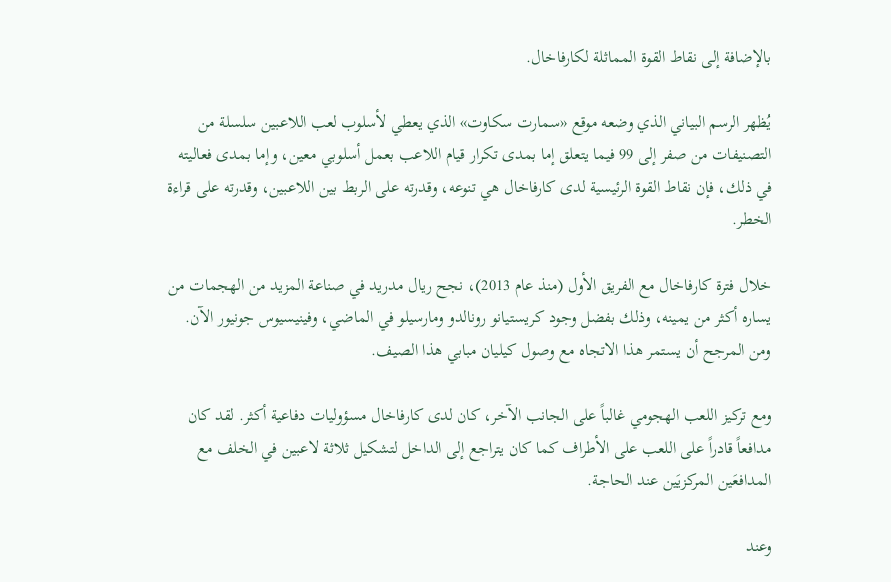بالإضافة إلى نقاط القوة المماثلة لكارفاخال.

يُظهر الرسم البياني الذي وضعه موقع «سمارت سكاوت» الذي يعطي لأسلوب لعب اللاعبين سلسلة من التصنيفات من صفر إلى 99 فيما يتعلق إما بمدى تكرار قيام اللاعب بعمل أسلوبي معين، وإما بمدى فعاليته في ذلك، فإن نقاط القوة الرئيسية لدى كارفاخال هي تنوعه، وقدرته على الربط بين اللاعبين، وقدرته على قراءة الخطر.

خلال فترة كارفاخال مع الفريق الأول (منذ عام 2013)، نجح ريال مدريد في صناعة المزيد من الهجمات من يساره أكثر من يمينه، وذلك بفضل وجود كريستيانو رونالدو ومارسيلو في الماضي، وفينيسيوس جونيور الآن. ومن المرجح أن يستمر هذا الاتجاه مع وصول كيليان مبابي هذا الصيف.

ومع تركيز اللعب الهجومي غالباً على الجانب الآخر، كان لدى كارفاخال مسؤوليات دفاعية أكثر. لقد كان مدافعاً قادراً على اللعب على الأطراف كما كان يتراجع إلى الداخل لتشكيل ثلاثة لاعبين في الخلف مع المدافعَين المركزيَين عند الحاجة.

وعند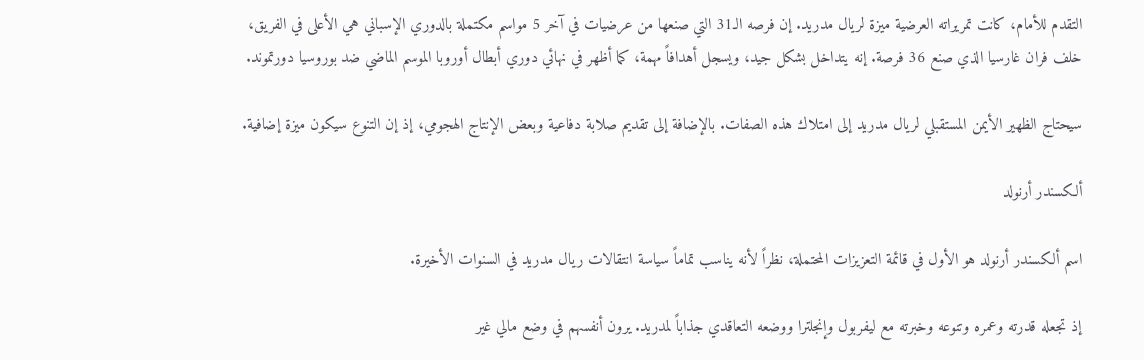التقدم للأمام، كانت تمريراته العرضية ميزة لريال مدريد. إن فرصه الـ31 التي صنعها من عرضيات في آخر 5 مواسم مكتملة بالدوري الإسباني هي الأعلى في الفريق، خلف فران غارسيا الذي صنع 36 فرصة. إنه يتداخل بشكل جيد، ويسجل أهدافاً مهمة، كما أظهر في نهائي دوري أبطال أوروبا الموسم الماضي ضد بوروسيا دورتموند.

سيحتاج الظهير الأيمن المستقبلي لريال مدريد إلى امتلاك هذه الصفات. بالإضافة إلى تقديم صلابة دفاعية وبعض الإنتاج الهجومي، إذ إن التنوع سيكون ميزة إضافية.

ألكسندر أرنولد

اسم ألكسندر أرنولد هو الأول في قائمة التعزيزات المحتملة، نظراً لأنه يناسب تماماً سياسة انتقالات ريال مدريد في السنوات الأخيرة.

إذ تجعله قدرته وعمره وتنوعه وخبرته مع ليفربول وإنجلترا ووضعه التعاقدي جذاباً لمدريد. يرون أنفسهم في وضع مالي غير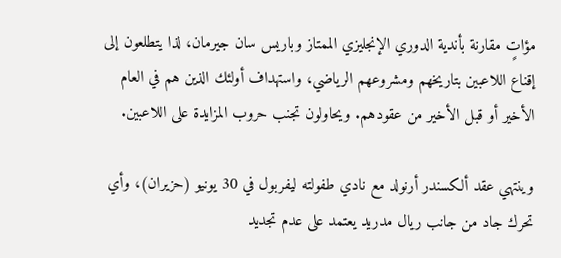مؤاتٍ مقارنة بأندية الدوري الإنجليزي الممتاز وباريس سان جيرمان، لذا يتطلعون إلى إقناع اللاعبين بتاريخهم ومشروعهم الرياضي، واستهداف أولئك الذين هم في العام الأخير أو قبل الأخير من عقودهم. ويحاولون تجنب حروب المزايدة على اللاعبين.

وينتهي عقد ألكسندر أرنولد مع نادي طفولته ليفربول في 30 يونيو (حزيران)، وأي تحرك جاد من جانب ريال مدريد يعتمد على عدم تجديد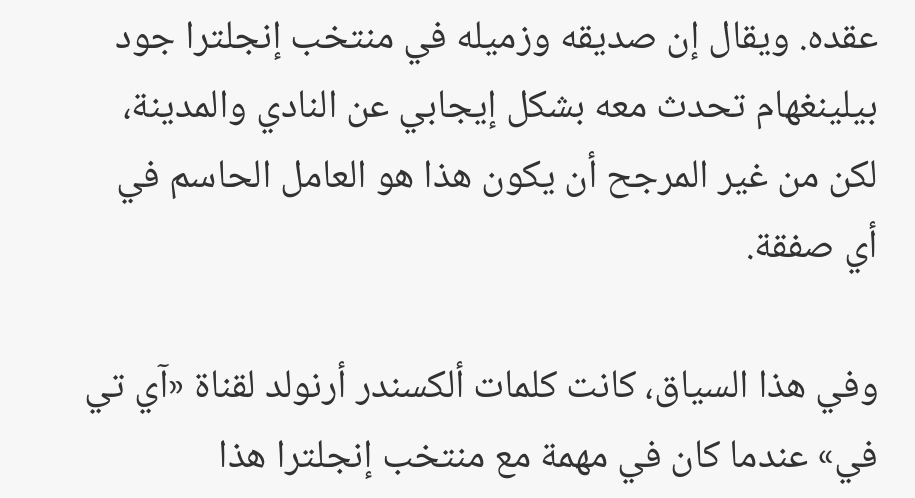عقده. ويقال إن صديقه وزميله في منتخب إنجلترا جود بيلينغهام تحدث معه بشكل إيجابي عن النادي والمدينة، لكن من غير المرجح أن يكون هذا هو العامل الحاسم في أي صفقة.

وفي هذا السياق، كانت كلمات ألكسندر أرنولد لقناة «آي تي في» عندما كان في مهمة مع منتخب إنجلترا هذا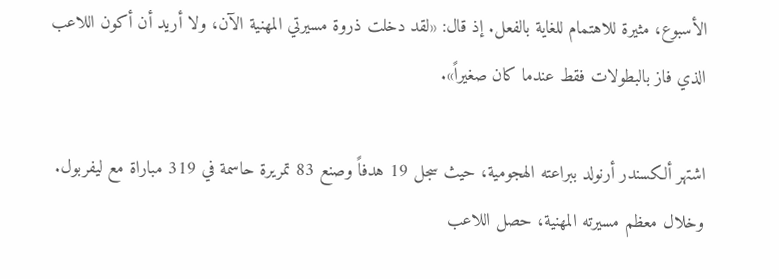الأسبوع، مثيرة للاهتمام للغاية بالفعل. إذ قال: «لقد دخلت ذروة مسيرتي المهنية الآن، ولا أريد أن أكون اللاعب الذي فاز بالبطولات فقط عندما كان صغيراً».

اشتهر ألكسندر أرنولد ببراعته الهجومية، حيث سجل 19 هدفاً وصنع 83 تمريرة حاسمة في 319 مباراة مع ليفربول. وخلال معظم مسيرته المهنية، حصل اللاعب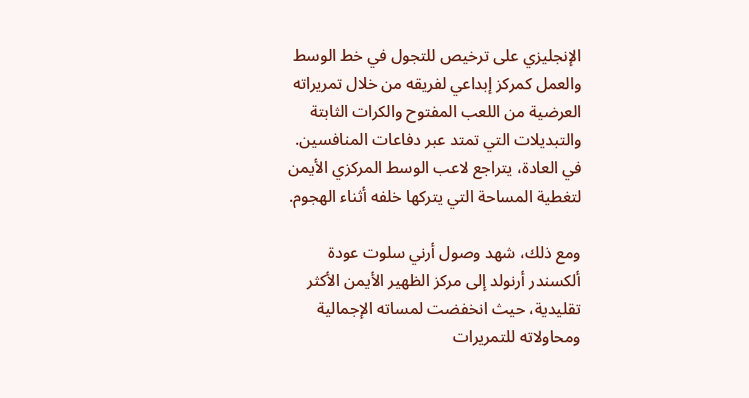الإنجليزي على ترخيص للتجول في خط الوسط والعمل كمركز إبداعي لفريقه من خلال تمريراته العرضية من اللعب المفتوح والكرات الثابتة والتبديلات التي تمتد عبر دفاعات المنافسين. في العادة، يتراجع لاعب الوسط المركزي الأيمن لتغطية المساحة التي يتركها خلفه أثناء الهجوم.

ومع ذلك، شهد وصول أرني سلوت عودة ألكسندر أرنولد إلى مركز الظهير الأيمن الأكثر تقليدية، حيث انخفضت لمساته الإجمالية ومحاولاته للتمريرات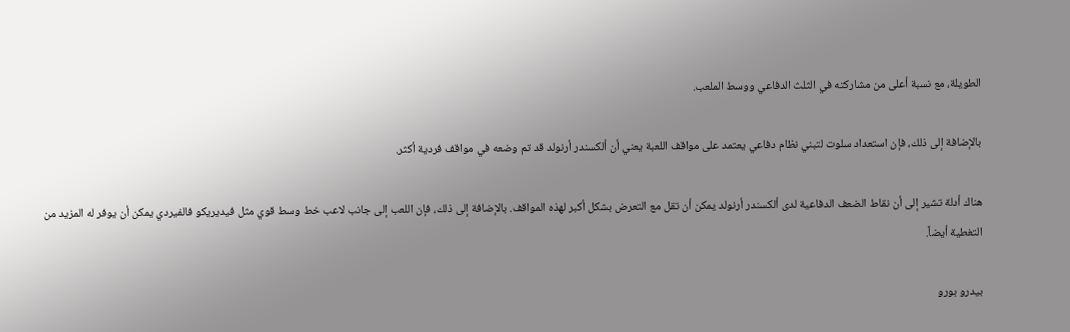الطويلة، مع نسبة أعلى من مشاركته في الثلث الدفاعي ووسط الملعب.

بالإضافة إلى ذلك، فإن استعداد سلوت لتبني نظام دفاعي يعتمد على مواقف اللعبة يعني أن ألكسندر أرنولد قد تم وضعه في مواقف فردية أكثر.

هناك أدلة تشير إلى أن نقاط الضعف الدفاعية لدى ألكسندر أرنولد يمكن أن تقل مع التعرض بشكل أكبر لهذه المواقف. بالإضافة إلى ذلك، فإن اللعب إلى جانب لاعب خط وسط قوي مثل فيديريكو فالفيردي يمكن أن يوفر له المزيد من التغطية أيضاً.

بيدرو بورو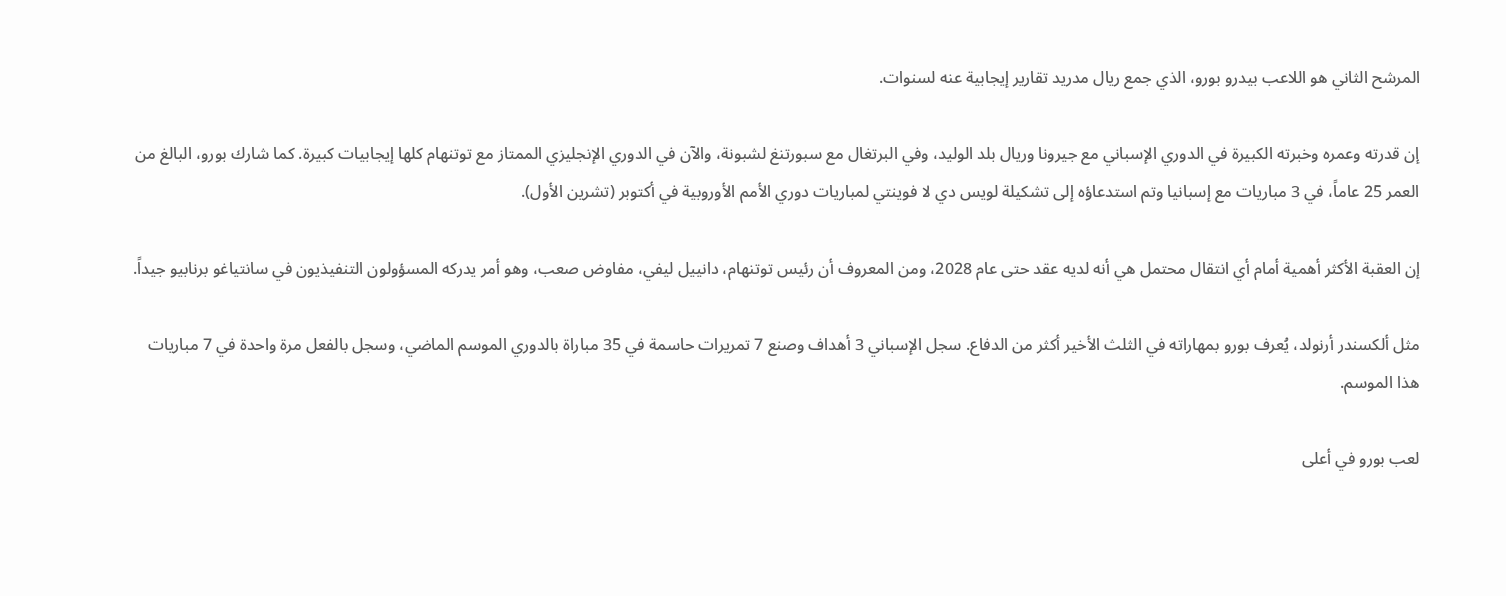المرشح الثاني هو اللاعب بيدرو بورو، الذي جمع ريال مدريد تقارير إيجابية عنه لسنوات.

إن قدرته وعمره وخبرته الكبيرة في الدوري الإسباني مع جيرونا وريال بلد الوليد، وفي البرتغال مع سبورتنغ لشبونة، والآن في الدوري الإنجليزي الممتاز مع توتنهام كلها إيجابيات كبيرة. كما شارك بورو، البالغ من العمر 25 عاماً، في 3 مباريات مع إسبانيا وتم استدعاؤه إلى تشكيلة لويس دي لا فوينتي لمباريات دوري الأمم الأوروبية في أكتوبر (تشرين الأول).

إن العقبة الأكثر أهمية أمام أي انتقال محتمل هي أنه لديه عقد حتى عام 2028، ومن المعروف أن رئيس توتنهام، دانييل ليفي، مفاوض صعب، وهو أمر يدركه المسؤولون التنفيذيون في سانتياغو برنابيو جيداً.

مثل ألكسندر أرنولد، يُعرف بورو بمهاراته في الثلث الأخير أكثر من الدفاع. سجل الإسباني 3 أهداف وصنع 7 تمريرات حاسمة في 35 مباراة بالدوري الموسم الماضي، وسجل بالفعل مرة واحدة في 7 مباريات هذا الموسم.

لعب بورو في أعلى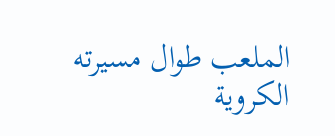الملعب طوال مسيرته الكروية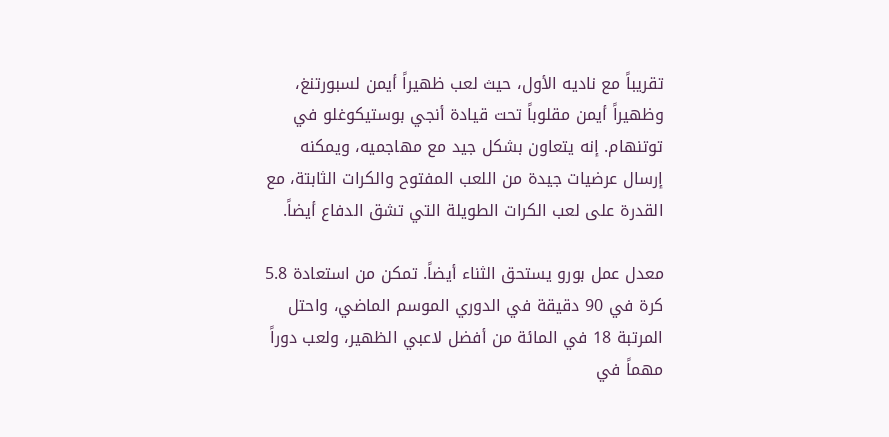تقريباً مع ناديه الأول، حيث لعب ظهيراً أيمن لسبورتنغ، وظهيراً أيمن مقلوباً تحت قيادة أنجي بوستيكوغلو في توتنهام. إنه يتعاون بشكل جيد مع مهاجميه، ويمكنه إرسال عرضيات جيدة من اللعب المفتوح والكرات الثابتة، مع القدرة على لعب الكرات الطويلة التي تشق الدفاع أيضاً.

معدل عمل بورو يستحق الثناء أيضاً. تمكن من استعادة 5.8 كرة في 90 دقيقة في الدوري الموسم الماضي، واحتل المرتبة 18 في المائة من أفضل لاعبي الظهير، ولعب دوراً مهماً في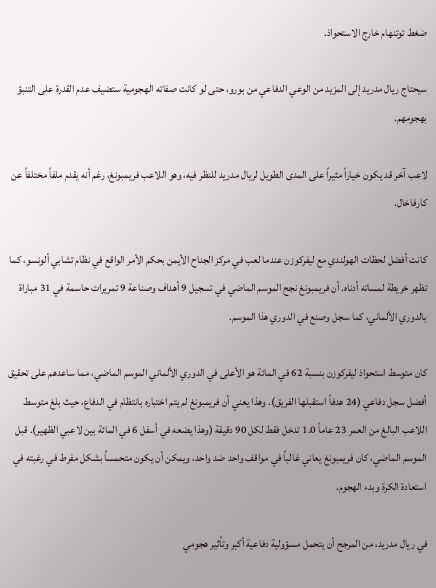ضغط توتنهام خارج الاستحواذ.

سيحتاج ريال مدريد إلى المزيد من الوعي الدفاعي من بورو، حتى لو كانت صفاته الهجومية ستضيف عدم القدرة على التنبؤ بهجومهم.

لاعب آخر قد يكون خياراً مثيراً على المدى الطويل لريال مدريد للنظر فيه، وهو اللاعب فريمبونغ، رغم أنه يقدم ملفاً مختلفاً عن كارفاخال.

كانت أفضل لحظات الهولندي مع ليفركوزن عندما لعب في مركز الجناح الأيمن بحكم الأمر الواقع في نظام تشابي ألونسو، كما تظهر خريطة لمساته أدناه. أن فريمبونغ نجح الموسم الماضي في تسجيل 9 أهداف وصناعة 9 تمريرات حاسمة في 31 مباراة بالدوري الألماني، كما سجل وصنع في الدوري هذا الموسم.

كان متوسط استحواذ ليفركوزن بنسبة 62 في المائة هو الأعلى في الدوري الألماني الموسم الماضي، مما ساعدهم على تحقيق أفضل سجل دفاعي (24 هدفاً استقبلها الفريق). وهذا يعني أن فريمبونغ لم يتم اختباره بانتظام في الدفاع، حيث بلغ متوسط اللاعب البالغ من العمر 23 عاماً 1.0 تدخل فقط لكل 90 دقيقة (وهذا يضعه في أسفل 6 في المائة بين لاعبي الظهير). قبل الموسم الماضي، كان فريمبونغ يعاني غالباً في مواقف واحد ضد واحد، ويمكن أن يكون متحمساً بشكل مفرط في رغبته في استعادة الكرة وبدء الهجوم.

في ريال مدريد، من المرجح أن يتحمل مسؤولية دفاعية أكبر وتأثير هجومي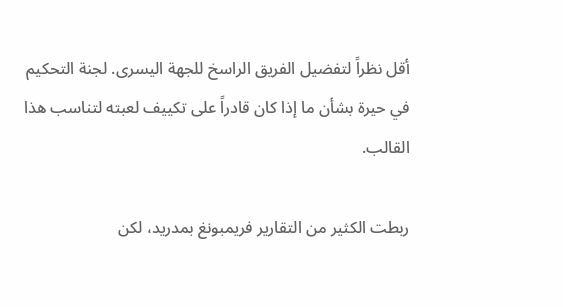أقل نظراً لتفضيل الفريق الراسخ للجهة اليسرى. لجنة التحكيم في حيرة بشأن ما إذا كان قادراً على تكييف لعبته لتناسب هذا القالب.

ربطت الكثير من التقارير فريمبونغ بمدريد، لكن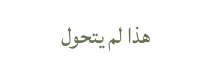هذا لم يتحول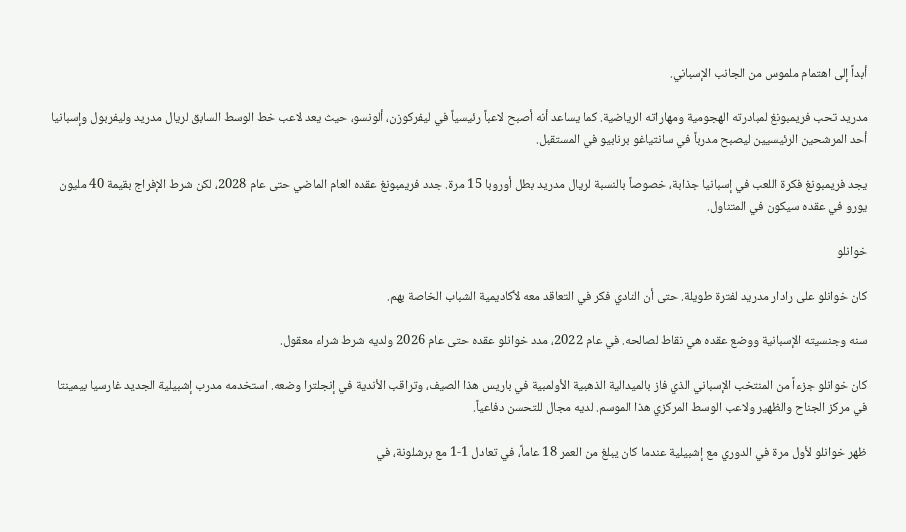أبداً إلى اهتمام ملموس من الجانب الإسباني.

مدريد تحب فريمبونغ لمبادرته الهجومية ومهاراته الرياضية. كما يساعد أنه أصبح لاعباً رئيسياً في ليفركوزن، ألونسو، حيث يعد لاعب خط الوسط السابق لريال مدريد وليفربول وإسبانيا أحد المرشحين الرئيسيين ليصبح مدرباً في سانتياغو برنابيو في المستقبل.

يجد فريمبونغ فكرة اللعب في إسبانيا جذابة، خصوصاً بالنسبة لريال مدريد بطل أوروبا 15 مرة. جدد فريمبونغ عقده العام الماضي حتى عام 2028، لكن شرط الإفراج بقيمة 40 مليون يورو في عقده سيكون في المتناول.

خوانلو

كان خوانلو على رادار مدريد لفترة طويلة. حتى أن النادي فكر في التعاقد معه لأكاديمية الشباب الخاصة بهم.

سنه وجنسيته الإسبانية ووضع عقده هي نقاط لصالحه. في عام 2022، مدد خوانلو عقده حتى عام 2026 ولديه شرط شراء معقول.

كان خوانلو جزءاً من المنتخب الإسباني الذي فاز بالميدالية الذهبية الأولمبية في باريس هذا الصيف، وتراقب الأندية في إنجلترا وضعه. استخدمه مدرب إشبيلية الجديد غارسيا بيمينتا في مركز الجناح والظهير ولاعب الوسط المركزي هذا الموسم. لديه مجال للتحسن دفاعياً.

ظهر خوانلو لأول مرة في الدوري مع إشبيلية عندما كان يبلغ من العمر 18 عاماً، في تعادل 1-1 مع برشلونة، في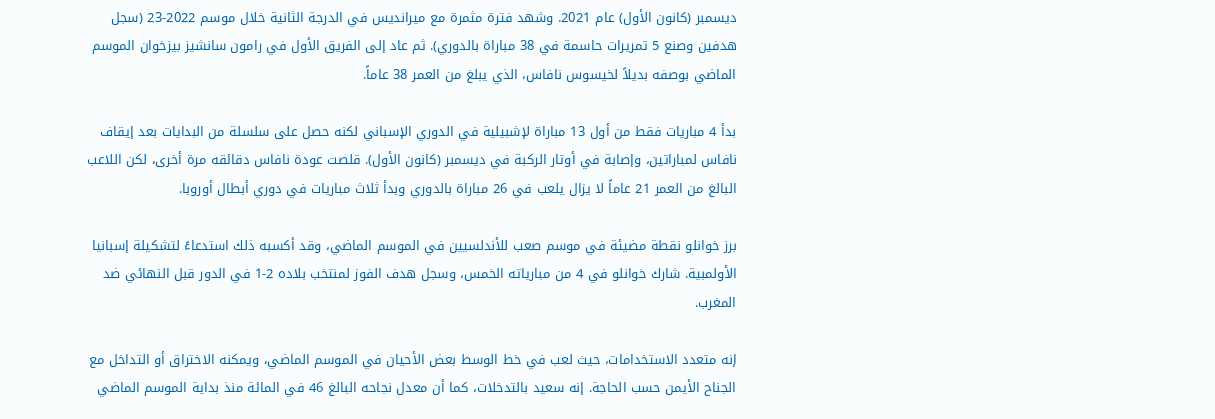ديسمبر (كانون الأول) عام 2021. وشهد فترة مثمرة مع ميرانديس في الدرجة الثانية خلال موسم 2022-23 (سجل هدفين وصنع 5 تمريرات حاسمة في 38 مباراة بالدوري). ثم عاد إلى الفريق الأول في رامون سانشيز بيزخوان الموسم الماضي بوصفه بديلاً لخيسوس نافاس، الذي يبلغ من العمر 38 عاماً.

بدأ 4 مباريات فقط من أول 13 مباراة لإشبيلية في الدوري الإسباني لكنه حصل على سلسلة من البدايات بعد إيقاف نافاس لمباراتين، وإصابة في أوتار الركبة في ديسمبر (كانون الأول). قلصت عودة نافاس دقائقه مرة أخرى، لكن اللاعب البالغ من العمر 21 عاماً لا يزال يلعب في 26 مباراة بالدوري وبدأ ثلاث مباريات في دوري أبطال أوروبا.

برز خوانلو نقطة مضيئة في موسم صعب للأندلسيين في الموسم الماضي، وقد أكسبه ذلك استدعاءً لتشكيلة إسبانيا الأولمبية. شارك خوانلو في 4 من مبارياته الخمس، وسجل هدف الفوز لمنتخب بلاده 2-1 في الدور قبل النهائي ضد المغرب.

إنه متعدد الاستخدامات، حيث لعب في خط الوسط بعض الأحيان في الموسم الماضي، ويمكنه الاختراق أو التداخل مع الجناح الأيمن حسب الحاجة. إنه سعيد بالتدخلات، كما أن معدل نجاحه البالغ 46 في المائة منذ بداية الموسم الماضي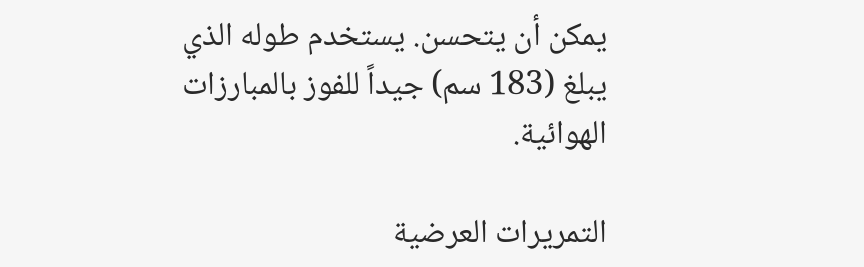يمكن أن يتحسن. يستخدم طوله الذي يبلغ (183 سم) جيداً للفوز بالمبارزات الهوائية.

التمريرات العرضية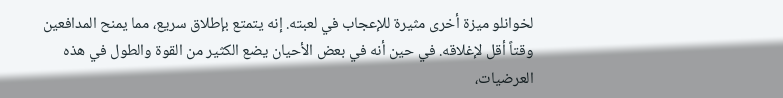لخوانلو ميزة أخرى مثيرة للإعجاب في لعبته. إنه يتمتع بإطلاق سريع، مما يمنح المدافعين وقتاً أقل لإغلاقه. في حين أنه في بعض الأحيان يضع الكثير من القوة والطول في هذه العرضيات،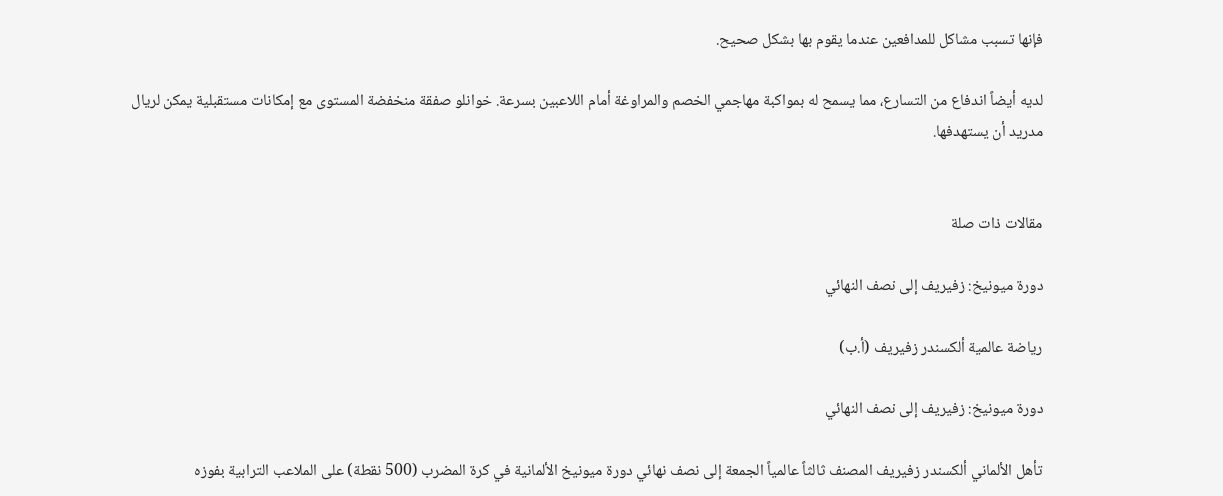فإنها تسبب مشاكل للمدافعين عندما يقوم بها بشكل صحيح.

لديه أيضاً اندفاع من التسارع، مما يسمح له بمواكبة مهاجمي الخصم والمراوغة أمام اللاعبين بسرعة. خوانلو صفقة منخفضة المستوى مع إمكانات مستقبلية يمكن لريال مدريد أن يستهدفها.


مقالات ذات صلة

دورة ميونيخ: زفيريف إلى نصف النهائي

رياضة عالمية ألكسندر زفيريف (أ.ب)

دورة ميونيخ: زفيريف إلى نصف النهائي

تأهل الألماني ألكسندر زفيريف المصنف ثالثاً عالمياً الجمعة إلى نصف نهائي دورة ميونيخ الألمانية في كرة المضرب (500 نقطة) على الملاعب الترابية بفوزه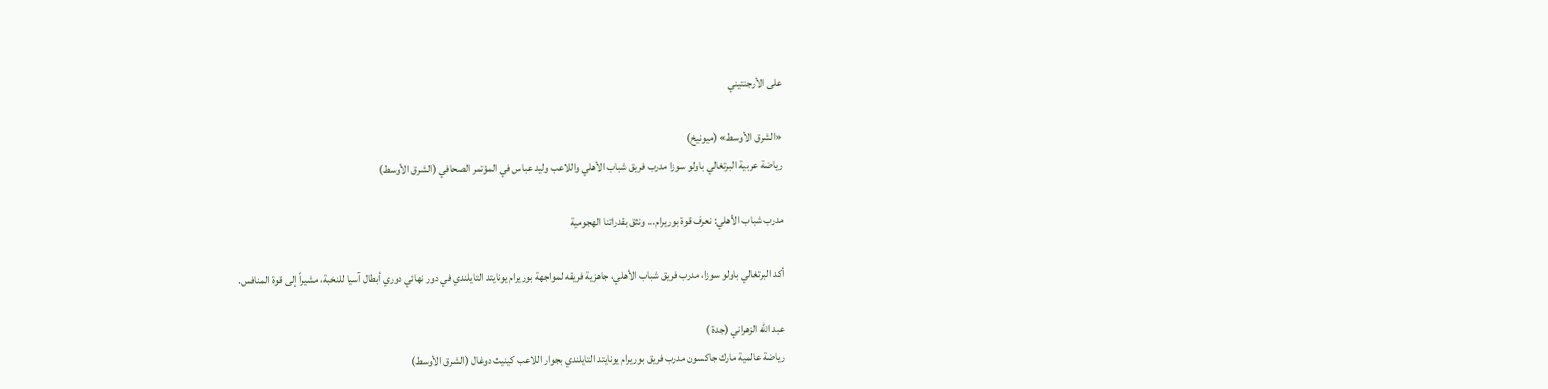على الأرجنتيني

«الشرق الأوسط» (ميونيخ)
رياضة عربية البرتغالي باولو سوزا مدرب فريق شباب الأهلي واللاعب وليد عباس في المؤتمر الصحافي (الشرق الأوسط)

مدرب شباب الأهلي: نعرف قوة بوريرام... ونثق بقدراتنا الهجومية

أكد البرتغالي باولو سوزا، مدرب فريق شباب الأهلي، جاهزية فريقه لمواجهة بوريرام يونايتد التايلندي في دور نهائي دوري أبطال آسيا للنخبة، مشيراً إلى قوة المنافس.

عبد الله الزهراني (جدة )
رياضة عالمية مارك جاكسون مدرب فريق بوريرام يونايتد التايلندي بجوار اللاعب كينيث دوغال (الشرق الأوسط)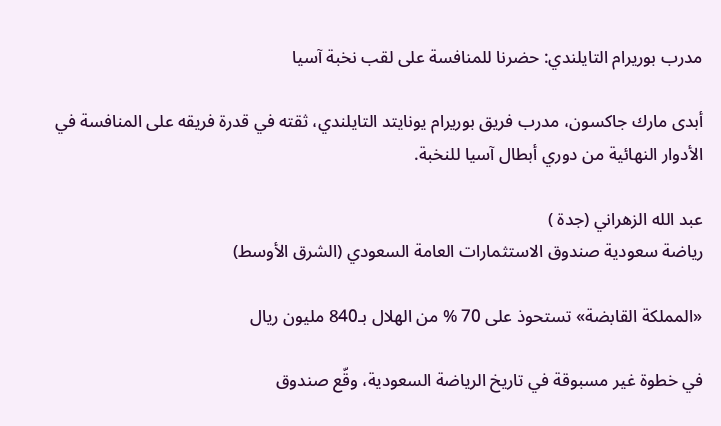مدرب بوريرام التايلندي: حضرنا للمنافسة على لقب نخبة آسيا

أبدى مارك جاكسون، مدرب فريق بوريرام يونايتد التايلندي، ثقته في قدرة فريقه على المنافسة في الأدوار النهائية من دوري أبطال آسيا للنخبة.

عبد الله الزهراني (جدة )
رياضة سعودية صندوق الاستثمارات العامة السعودي (الشرق الأوسط)

«المملكة القابضة» تستحوذ على 70 % من الهلال بـ840 مليون ريال

في خطوة غير مسبوقة في تاريخ الرياضة السعودية، وقّع صندوق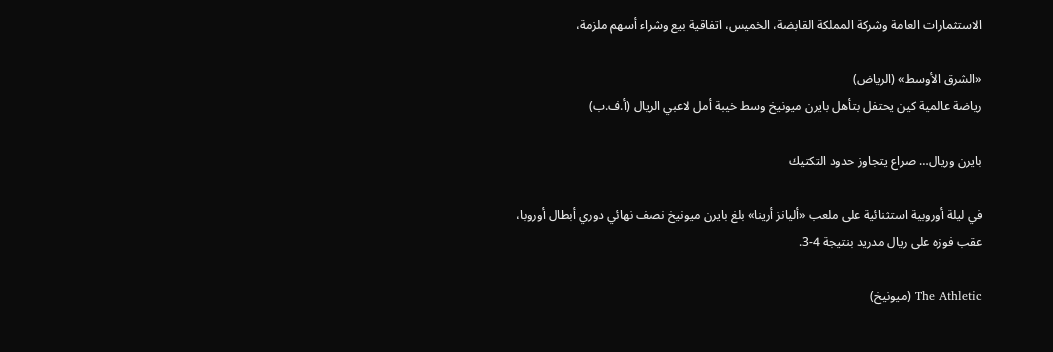الاستثمارات العامة وشركة المملكة القابضة، الخميس، اتفاقية بيع وشراء أسهم ملزمة،

«الشرق الأوسط» (الرياض)
رياضة عالمية كين يحتفل بتأهل بايرن ميونيخ وسط خيبة أمل لاعبي الريال (أ.ف.ب)

بايرن وريال… صراع يتجاوز حدود التكتيك

في ليلة أوروبية استثنائية على ملعب «أليانز أرينا» بلغ بايرن ميونيخ نصف نهائي دوري أبطال أوروبا، عقب فوزه على ريال مدريد بنتيجة 4-3.

The Athletic (ميونيخ)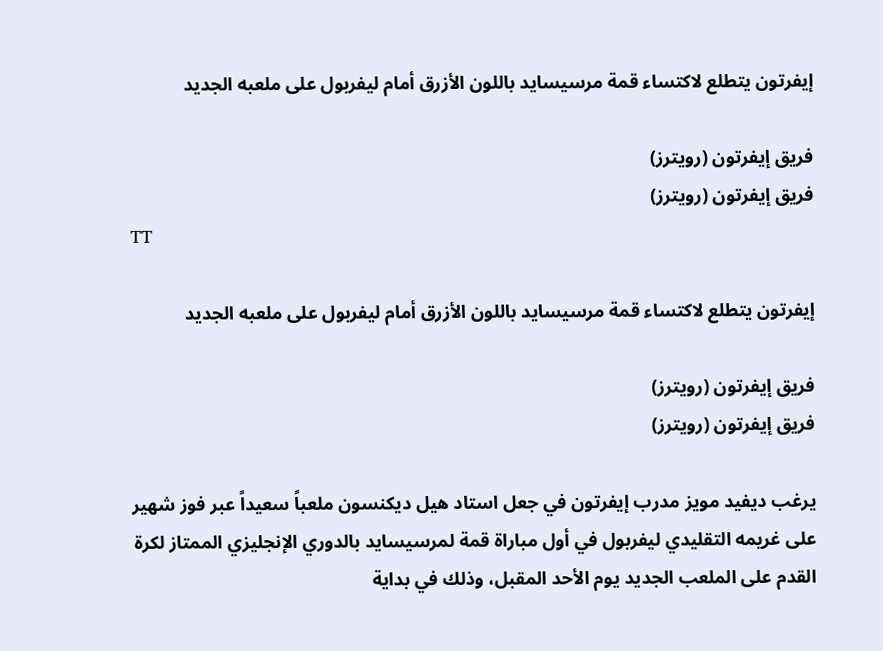إيفرتون يتطلع لاكتساء قمة مرسيسايد باللون الأزرق أمام ليفربول على ملعبه الجديد

فريق إيفرتون (رويترز)
فريق إيفرتون (رويترز)
TT

إيفرتون يتطلع لاكتساء قمة مرسيسايد باللون الأزرق أمام ليفربول على ملعبه الجديد

فريق إيفرتون (رويترز)
فريق إيفرتون (رويترز)

يرغب ديفيد مويز مدرب إيفرتون في جعل استاد هيل ديكنسون ملعباً سعيداً عبر فوز شهير على غريمه التقليدي ليفربول في أول مباراة قمة لمرسيسايد بالدوري الإنجليزي الممتاز لكرة القدم على الملعب الجديد يوم الأحد المقبل، وذلك في بداية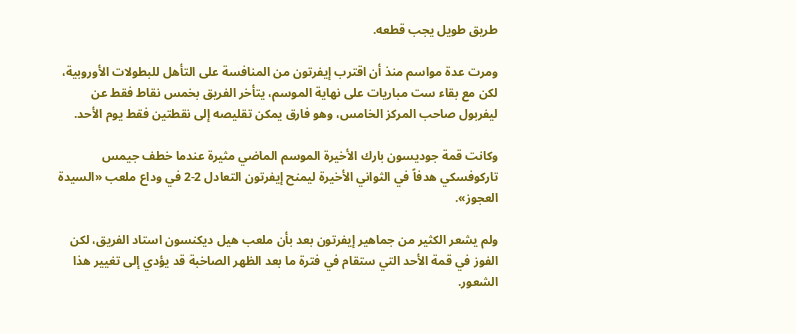طريق طويل يجب قطعه.

ومرت عدة مواسم منذ أن اقترب إيفرتون من المنافسة على التأهل للبطولات الأوروبية، لكن مع بقاء ست مباريات على نهاية الموسم، يتأخر الفريق بخمس نقاط فقط عن ليفربول صاحب المركز الخامس، وهو فارق يمكن تقليصه إلى نقطتين فقط يوم الأحد.

وكانت قمة جوديسون بارك الأخيرة الموسم الماضي مثيرة عندما خطف جيمس تاركوفسكي هدفاً في الثواني الأخيرة ليمنح إيفرتون التعادل 2-2 في وداع ملعب «السيدة العجوز».

ولم يشعر الكثير من جماهير إيفرتون بعد بأن ملعب هيل ديكنسون استاد الفريق، لكن الفوز في قمة الأحد التي ستقام في فترة ما بعد الظهر الصاخبة قد يؤدي إلى تغيير هذا الشعور.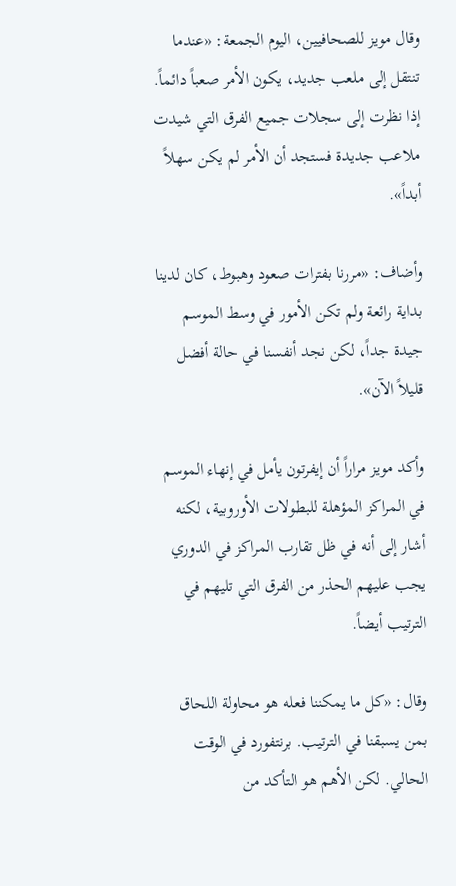وقال مويز للصحافيين، اليوم الجمعة: «عندما تنتقل إلى ملعب جديد، يكون الأمر صعباً دائماً. إذا نظرت إلى سجلات جميع الفرق التي شيدت ملاعب جديدة فستجد أن الأمر لم يكن سهلاً أبداً».

وأضاف: «مررنا بفترات صعود وهبوط، كان لدينا بداية رائعة ولم تكن الأمور في وسط الموسم جيدة جداً، لكن نجد أنفسنا في حالة أفضل قليلاً الآن».

وأكد مويز مراراً أن إيفرتون يأمل في إنهاء الموسم في المراكز المؤهلة للبطولات الأوروبية، لكنه أشار إلى أنه في ظل تقارب المراكز في الدوري يجب عليهم الحذر من الفرق التي تليهم في الترتيب أيضاً.

وقال: «كل ما يمكننا فعله هو محاولة اللحاق بمن يسبقنا في الترتيب. برنتفورد في الوقت الحالي. لكن الأهم هو التأكد من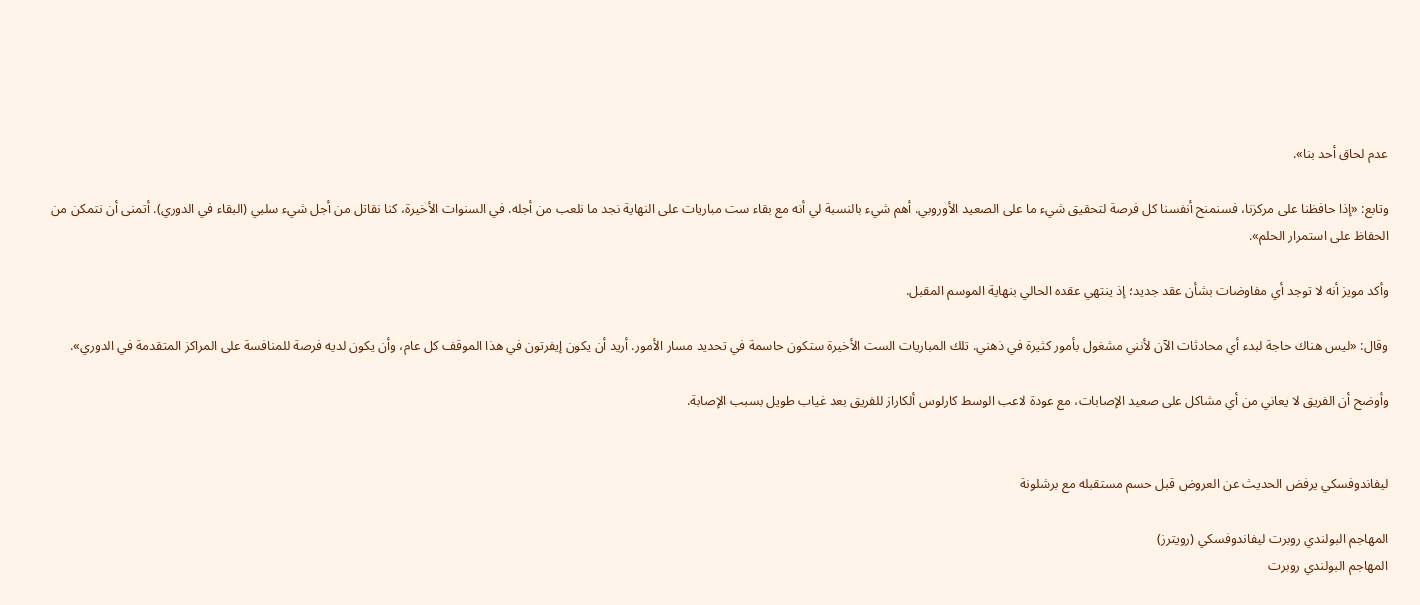عدم لحاق أحد بنا».

وتابع: «إذا حافظنا على مركزنا، فسنمنح أنفسنا كل فرصة لتحقيق شيء ما على الصعيد الأوروبي. أهم شيء بالنسبة لي أنه مع بقاء ست مباريات على النهاية نجد ما نلعب من أجله. في السنوات الأخيرة، كنا نقاتل من أجل شيء سلبي (البقاء في الدوري). أتمنى أن نتمكن من الحفاظ على استمرار الحلم».

وأكد مويز أنه لا توجد أي مفاوضات بشأن عقد جديد؛ إذ ينتهي عقده الحالي بنهاية الموسم المقبل.

وقال: «ليس هناك حاجة لبدء أي محادثات الآن لأنني مشغول بأمور كثيرة في ذهني. تلك المباريات الست الأخيرة ستكون حاسمة في تحديد مسار الأمور. أريد أن يكون إيفرتون في هذا الموقف كل عام، وأن يكون لديه فرصة للمنافسة على المراكز المتقدمة في الدوري».

وأوضح أن الفريق لا يعاني من أي مشاكل على صعيد الإصابات، مع عودة لاعب الوسط كارلوس ألكاراز للفريق بعد غياب طويل بسبب الإصابة.


ليفاندوفسكي يرفض الحديث عن العروض قبل حسم مستقبله مع برشلونة

المهاجم البولندي روبرت ليفاندوفسكي (رويترز)
المهاجم البولندي روبرت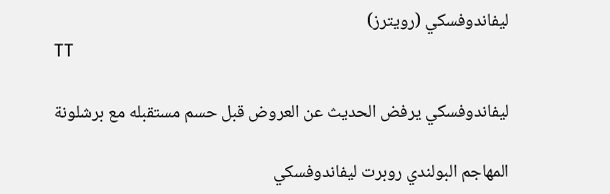ليفاندوفسكي (رويترز)
TT

ليفاندوفسكي يرفض الحديث عن العروض قبل حسم مستقبله مع برشلونة

المهاجم البولندي روبرت ليفاندوفسكي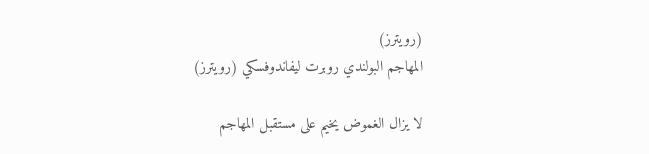(رويترز)
المهاجم البولندي روبرت ليفاندوفسكي (رويترز)

لا يزال الغموض يخيم على مستقبل المهاجم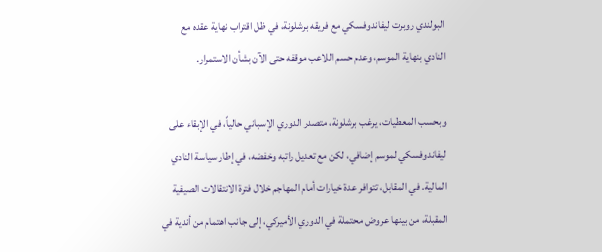البولندي روبرت ليفاندوفسكي مع فريقه برشلونة، في ظل اقتراب نهاية عقده مع النادي بنهاية الموسم، وعدم حسم اللاعب موقفه حتى الآن بشأن الاستمرار.

وبحسب المعطيات، يرغب برشلونة، متصدر الدوري الإسباني حالياً، في الإبقاء على ليفاندوفسكي لموسم إضافي، لكن مع تعديل راتبه وخفضه، في إطار سياسة النادي المالية. في المقابل، تتوافر عدة خيارات أمام المهاجم خلال فترة الانتقالات الصيفية المقبلة، من بينها عروض محتملة في الدوري الأميركي، إلى جانب اهتمام من أندية في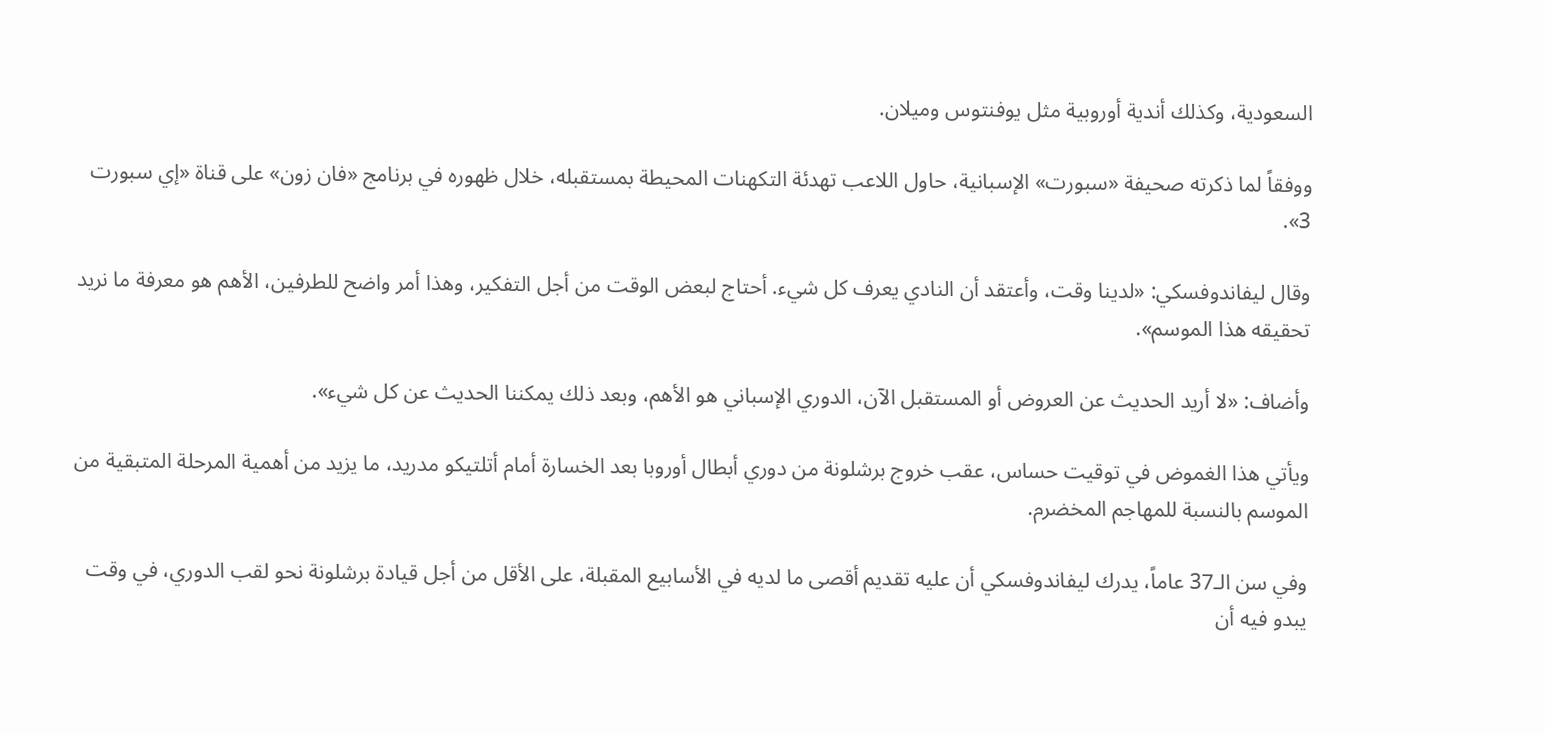السعودية، وكذلك أندية أوروبية مثل يوفنتوس وميلان.

ووفقاً لما ذكرته صحيفة «سبورت» الإسبانية، حاول اللاعب تهدئة التكهنات المحيطة بمستقبله، خلال ظهوره في برنامج «فان زون» على قناة «إي سبورت 3».

وقال ليفاندوفسكي: «لدينا وقت، وأعتقد أن النادي يعرف كل شيء. أحتاج لبعض الوقت من أجل التفكير، وهذا أمر واضح للطرفين، الأهم هو معرفة ما نريد تحقيقه هذا الموسم».

وأضاف: «لا أريد الحديث عن العروض أو المستقبل الآن، الدوري الإسباني هو الأهم، وبعد ذلك يمكننا الحديث عن كل شيء».

ويأتي هذا الغموض في توقيت حساس، عقب خروج برشلونة من دوري أبطال أوروبا بعد الخسارة أمام أتلتيكو مدريد، ما يزيد من أهمية المرحلة المتبقية من الموسم بالنسبة للمهاجم المخضرم.

وفي سن الـ37 عاماً، يدرك ليفاندوفسكي أن عليه تقديم أقصى ما لديه في الأسابيع المقبلة، على الأقل من أجل قيادة برشلونة نحو لقب الدوري، في وقت يبدو فيه أن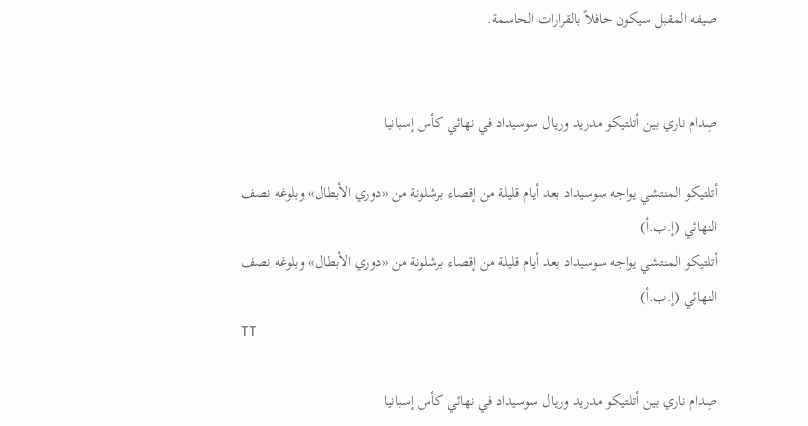صيفه المقبل سيكون حافلاً بالقرارات الحاسمة.


صِدام ناري بين أتلتيكو مدريد وريال سوسيداد في نهائي كأس إسبانيا

أتلتيكو المنتشي يواجه سوسيداد بعد أيام قليلة من إقصاء برشلونة من «دوري الأبطال» وبلوغه نصف النهائي (إ.ب.أ)
أتلتيكو المنتشي يواجه سوسيداد بعد أيام قليلة من إقصاء برشلونة من «دوري الأبطال» وبلوغه نصف النهائي (إ.ب.أ)
TT

صِدام ناري بين أتلتيكو مدريد وريال سوسيداد في نهائي كأس إسبانيا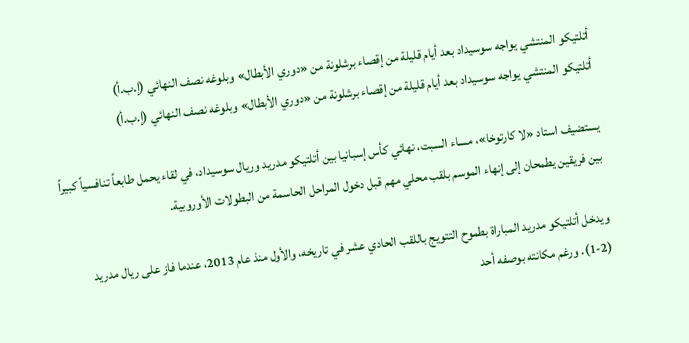أتلتيكو المنتشي يواجه سوسيداد بعد أيام قليلة من إقصاء برشلونة من «دوري الأبطال» وبلوغه نصف النهائي (إ.ب.أ)
أتلتيكو المنتشي يواجه سوسيداد بعد أيام قليلة من إقصاء برشلونة من «دوري الأبطال» وبلوغه نصف النهائي (إ.ب.أ)

يستضيف استاد «لا كارتوخا»، مساء السبت، نهائي كأس إسبانيا بين أتلتيكو مدريد وريال سوسيداد، في لقاء يحمل طابعاً تنافسياً كبيراً بين فريقين يطمحان إلى إنهاء الموسم بلقب محلي مهم قبل دخول المراحل الحاسمة من البطولات الأوروبية.

ويدخل أتلتيكو مدريد المباراة بطموح التتويج باللقب الحادي عشر في تاريخه، والأول منذ عام 2013، عندما فاز على ريال مدريد (2-1). ورغم مكانته بوصفه أحد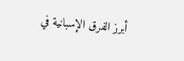أبرز الفرق الإسبانية في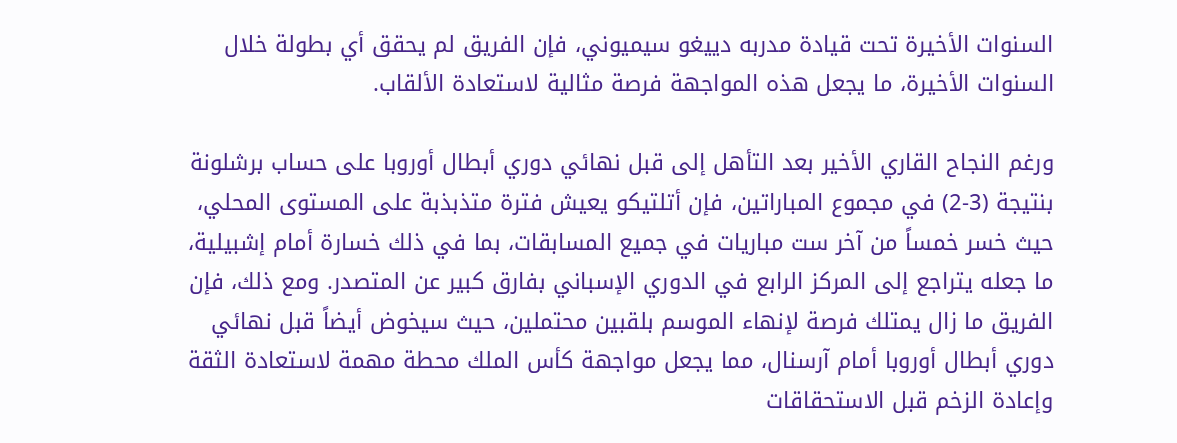السنوات الأخيرة تحت قيادة مدربه دييغو سيميوني، فإن الفريق لم يحقق أي بطولة خلال السنوات الأخيرة، ما يجعل هذه المواجهة فرصة مثالية لاستعادة الألقاب.

ورغم النجاح القاري الأخير بعد التأهل إلى قبل نهائي دوري أبطال أوروبا على حساب برشلونة بنتيجة (3-2) في مجموع المباراتين، فإن أتلتيكو يعيش فترة متذبذبة على المستوى المحلي، حيث خسر خمساً من آخر ست مباريات في جميع المسابقات، بما في ذلك خسارة أمام إشبيلية، ما جعله يتراجع إلى المركز الرابع في الدوري الإسباني بفارق كبير عن المتصدر. ومع ذلك، فإن الفريق ما زال يمتلك فرصة لإنهاء الموسم بلقبين محتملين، حيث سيخوض أيضاً قبل نهائي دوري أبطال أوروبا أمام آرسنال، مما يجعل مواجهة كأس الملك محطة مهمة لاستعادة الثقة وإعادة الزخم قبل الاستحقاقات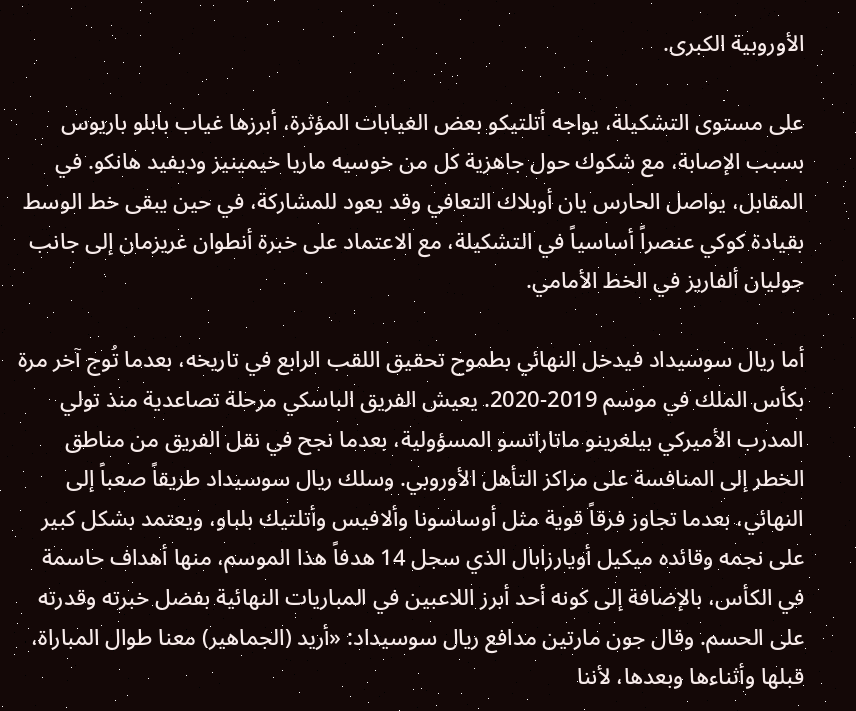الأوروبية الكبرى.

على مستوى التشكيلة، يواجه أتلتيكو بعض الغيابات المؤثرة، أبرزها غياب بابلو باريوس بسبب الإصابة، مع شكوك حول جاهزية كل من خوسيه ماريا خيمينيز وديفيد هانكو. في المقابل، يواصل الحارس يان أوبلاك التعافي وقد يعود للمشاركة، في حين يبقى خط الوسط بقيادة كوكي عنصراً أساسياً في التشكيلة، مع الاعتماد على خبرة أنطوان غريزمان إلى جانب جوليان ألفاريز في الخط الأمامي.

أما ريال سوسيداد فيدخل النهائي بطموح تحقيق اللقب الرابع في تاريخه، بعدما تُوج آخر مرة بكأس الملك في موسم 2019-2020. يعيش الفريق الباسكي مرحلة تصاعدية منذ تولي المدرب الأميركي بيلغرينو ماتاراتسو المسؤولية، بعدما نجح في نقل الفريق من مناطق الخطر إلى المنافسة على مراكز التأهل الأوروبي. وسلك ريال سوسيداد طريقاً صعباً إلى النهائي، بعدما تجاوز فرقاً قوية مثل أوساسونا وألافيس وأتلتيك بلباو، ويعتمد بشكل كبير على نجمه وقائده ميكيل أويارزابال الذي سجل 14 هدفاً هذا الموسم، منها أهداف حاسمة في الكأس، بالإضافة إلى كونه أحد أبرز اللاعبين في المباريات النهائية بفضل خبرته وقدرته على الحسم. وقال جون مارتين مدافع ريال سوسيداد: «أريد (الجماهير) معنا طوال المباراة، قبلها وأثناءها وبعدها، لأننا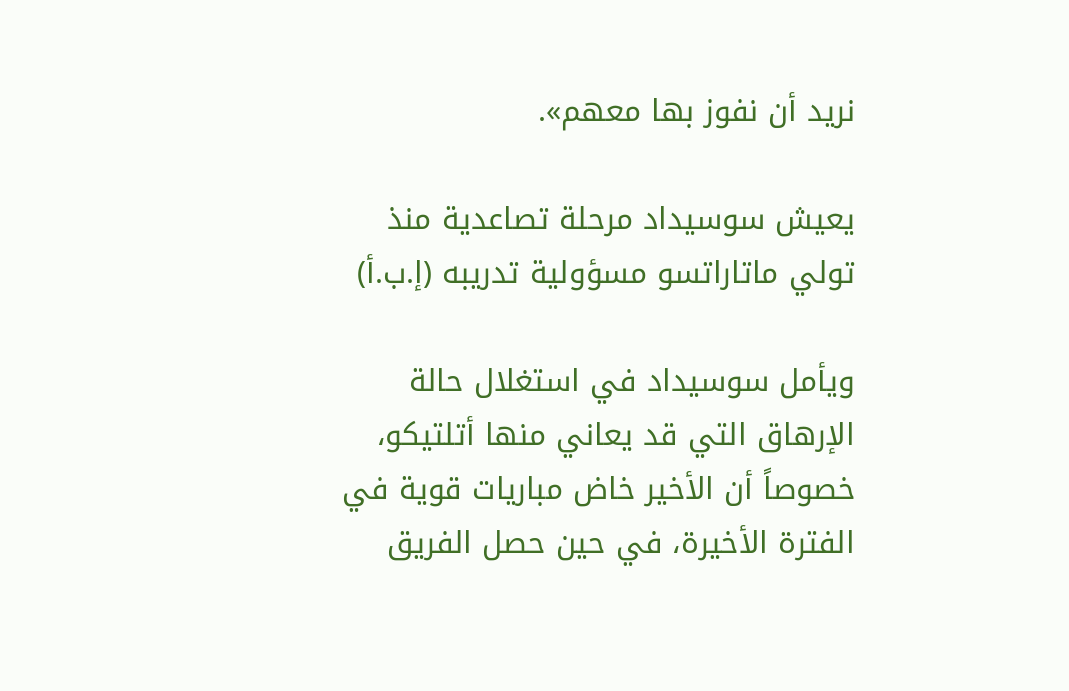نريد أن نفوز بها معهم».

يعيش سوسيداد مرحلة تصاعدية منذ تولي ماتاراتسو مسؤولية تدريبه (إ.ب.أ)

ويأمل سوسيداد في استغلال حالة الإرهاق التي قد يعاني منها أتلتيكو، خصوصاً أن الأخير خاض مباريات قوية في الفترة الأخيرة، في حين حصل الفريق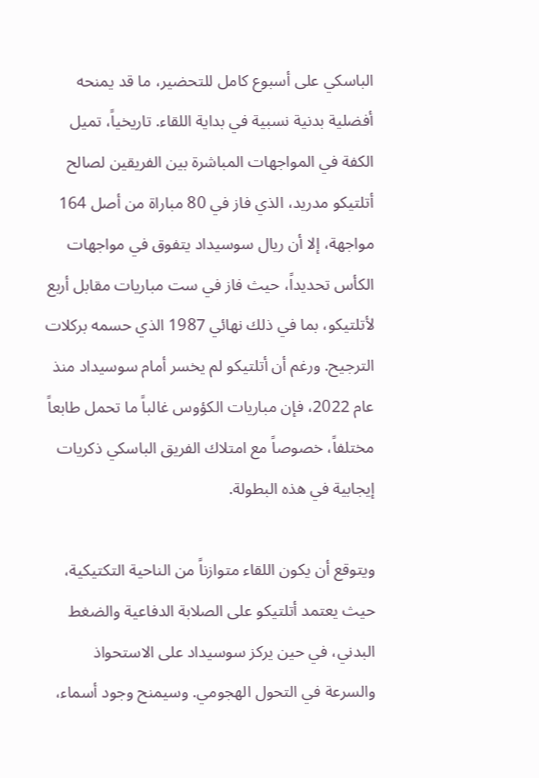الباسكي على أسبوع كامل للتحضير، ما قد يمنحه أفضلية بدنية نسبية في بداية اللقاء. تاريخياً، تميل الكفة في المواجهات المباشرة بين الفريقين لصالح أتلتيكو مدريد، الذي فاز في 80 مباراة من أصل 164 مواجهة، إلا أن ريال سوسيداد يتفوق في مواجهات الكأس تحديداً، حيث فاز في ست مباريات مقابل أربع لأتلتيكو، بما في ذلك نهائي 1987 الذي حسمه بركلات الترجيح. ورغم أن أتلتيكو لم يخسر أمام سوسيداد منذ عام 2022، فإن مباريات الكؤوس غالباً ما تحمل طابعاً مختلفاً، خصوصاً مع امتلاك الفريق الباسكي ذكريات إيجابية في هذه البطولة.

ويتوقع أن يكون اللقاء متوازناً من الناحية التكتيكية، حيث يعتمد أتلتيكو على الصلابة الدفاعية والضغط البدني، في حين يركز سوسيداد على الاستحواذ والسرعة في التحول الهجومي. وسيمنح وجود أسماء،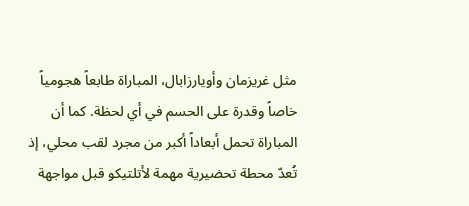مثل غريزمان وأويارزابال، المباراة طابعاً هجومياً خاصاً وقدرة على الحسم في أي لحظة. كما أن المباراة تحمل أبعاداً أكبر من مجرد لقب محلي، إذ تُعدّ محطة تحضيرية مهمة لأتلتيكو قبل مواجهة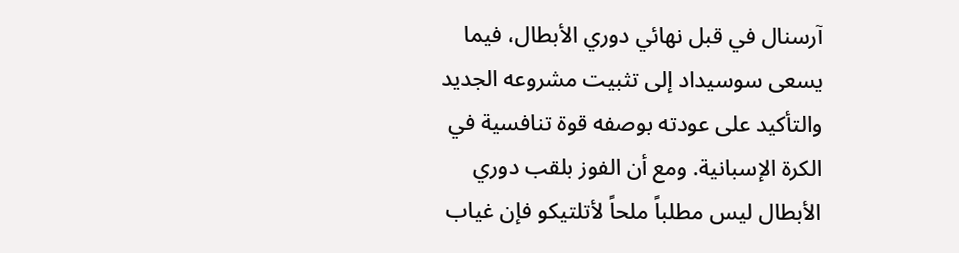آرسنال في قبل نهائي دوري الأبطال، فيما يسعى سوسيداد إلى تثبيت مشروعه الجديد والتأكيد على عودته بوصفه قوة تنافسية في الكرة الإسبانية. ومع أن الفوز بلقب دوري الأبطال ليس مطلباً ملحاً لأتلتيكو فإن غياب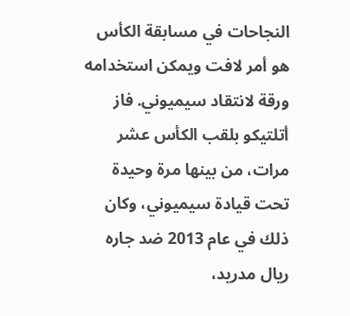النجاحات في مسابقة الكأس هو أمر لافت ويمكن استخدامه ورقة لانتقاد سيميوني. فاز أتلتيكو بلقب الكأس عشر مرات، من بينها مرة وحيدة تحت قيادة سيميوني، وكان ذلك في عام 2013 ضد جاره ريال مدريد،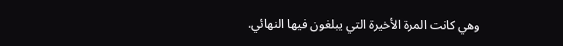وهي كانت المرة الأخيرة التي يبلغون فيها النهائي.